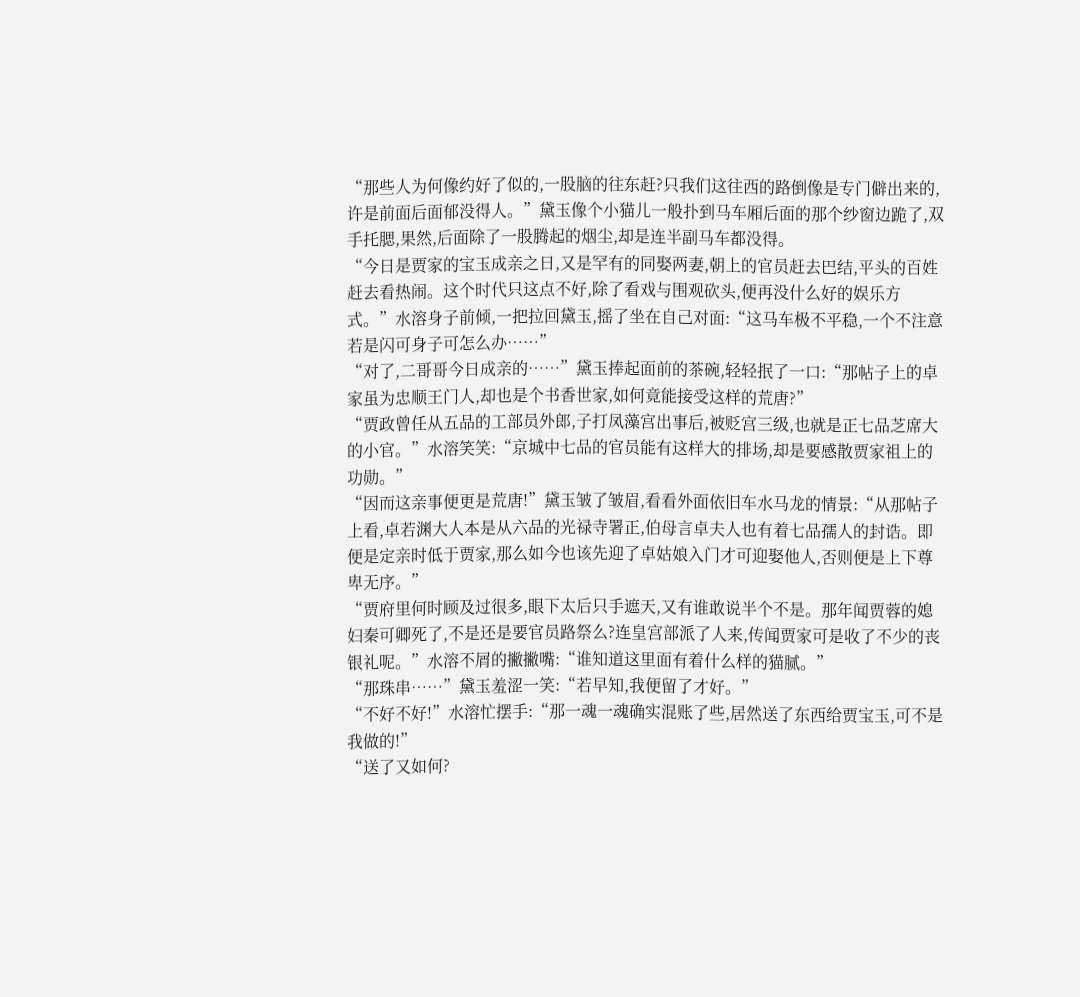“那些人为何像约好了似的,一股脑的往东赶?只我们这往西的路倒像是专门僻出来的,许是前面后面郁没得人。”黛玉像个小猫儿一般扑到马车厢后面的那个纱窗边跪了,双手托腮,果然,后面除了一股腾起的烟尘,却是连半副马车都没得。
“今日是贾家的宝玉成亲之日,又是罕有的同娶两妻,朝上的官员赶去巴结,平头的百姓赶去看热闹。这个时代只这点不好,除了看戏与围观砍头,便再没什么好的娱乐方式。”水溶身子前倾,一把拉回黛玉,摇了坐在自己对面:“这马车极不平稳,一个不注意若是闪可身子可怎么办……”
“对了,二哥哥今日成亲的……”黛玉捧起面前的茶碗,轻轻抿了一口:“那帖子上的卓家虽为忠顺王门人,却也是个书香世家,如何竟能接受这样的荒唐?”
“贾政曾任从五品的工部员外郎,子打凤藻宫出事后,被贬宫三级,也就是正七品芝席大的小官。”水溶笑笑:“京城中七品的官员能有这样大的排场,却是要感散贾家祖上的功勋。”
“因而这亲事便更是荒唐!”黛玉皱了皱眉,看看外面依旧车水马龙的情景:“从那帖子上看,卓若渊大人本是从六品的光禄寺署正,伯母言卓夫人也有着七品孺人的封诰。即便是定亲时低于贾家,那么如今也该先迎了卓姑娘入门才可迎娶他人,否则便是上下尊卑无序。”
“贾府里何时顾及过很多,眼下太后只手遮天,又有谁敢说半个不是。那年闻贾蓉的媳妇秦可卿死了,不是还是要官员路祭么?连皇宫部派了人来,传闻贾家可是收了不少的丧银礼呢。”水溶不屑的撇撇嘴:“谁知道这里面有着什么样的猫腻。”
“那珠串……”黛玉羞涩一笑:“若早知,我便留了才好。”
“不好不好!”水溶忙摆手:“那一魂一魂确实混账了些,居然送了东西给贾宝玉,可不是我做的!”
“送了又如何?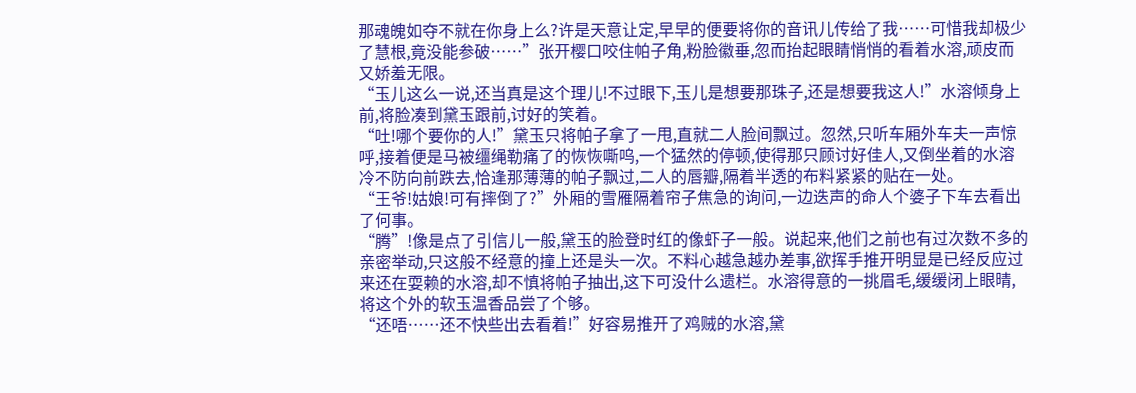那魂魄如夺不就在你身上么?许是天意让定,早早的便要将你的音讯儿传给了我……可惜我却极少了慧根,竟没能参破……”张开樱口咬住帕子角,粉脸徽垂,忽而抬起眼睛悄悄的看着水溶,顽皮而又娇羞无限。
“玉儿这么一说,还当真是这个理儿!不过眼下,玉儿是想要那珠子,还是想要我这人!”水溶倾身上前,将脸凑到黛玉跟前,讨好的笑着。
“吐!哪个要你的人!”黛玉只将帕子拿了一甩,直就二人脸间飘过。忽然,只听车厢外车夫一声惊呼,接着便是马被缰绳勒痛了的恢恢嘶呜,一个猛然的停顿,使得那只顾讨好佳人,又倒坐着的水溶冷不防向前跌去,恰逢那薄薄的帕子飘过,二人的唇瓣,隔着半透的布料紧紧的贴在一处。
“王爷!姑娘!可有摔倒了?”外厢的雪雁隔着帘子焦急的询问,一边迭声的命人个婆子下车去看出了何事。
“腾”!像是点了引信儿一般,黛玉的脸登时红的像虾子一般。说起来,他们之前也有过次数不多的亲密举动,只这般不经意的撞上还是头一次。不料心越急越办差事,欲挥手推开明显是已经反应过来还在耍赖的水溶,却不慎将帕子抽出,这下可没什么遗栏。水溶得意的一挑眉毛,缓缓闭上眼晴,将这个外的软玉温香品尝了个够。
“还唔……还不快些出去看着!”好容易推开了鸡贼的水溶,黛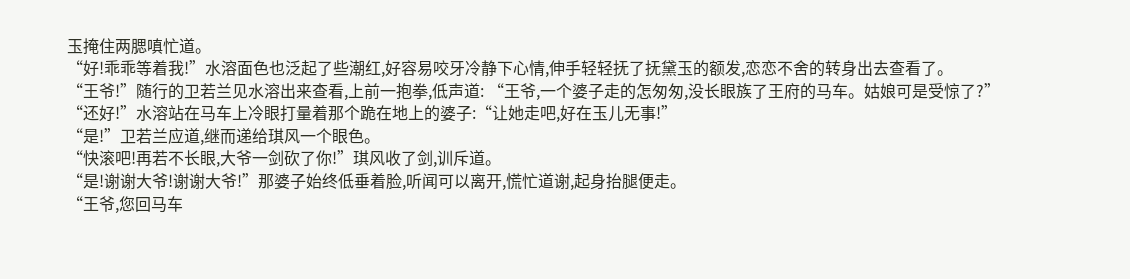玉掩住两腮嗔忙道。
“好!乖乖等着我!”水溶面色也泛起了些潮红,好容易咬牙冷静下心情,伸手轻轻抚了抚黛玉的额发,恋恋不舍的转身出去查看了。
“王爷!”随行的卫若兰见水溶出来查看,上前一抱拳,低声道: “王爷,一个婆子走的怎匆匆,没长眼族了王府的马车。姑娘可是受惊了?”
“还好!”水溶站在马车上冷眼打量着那个跪在地上的婆子:“让她走吧,好在玉儿无事!”
“是!”卫若兰应道,继而递给琪风一个眼色。
“快滚吧!再若不长眼,大爷一剑砍了你!”琪风收了剑,训斥道。
“是!谢谢大爷!谢谢大爷!”那婆子始终低垂着脸,听闻可以离开,慌忙道谢,起身抬腿便走。
“王爷,您回马车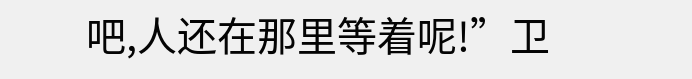吧,人还在那里等着呢!”卫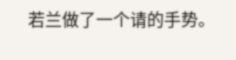若兰做了一个请的手势。